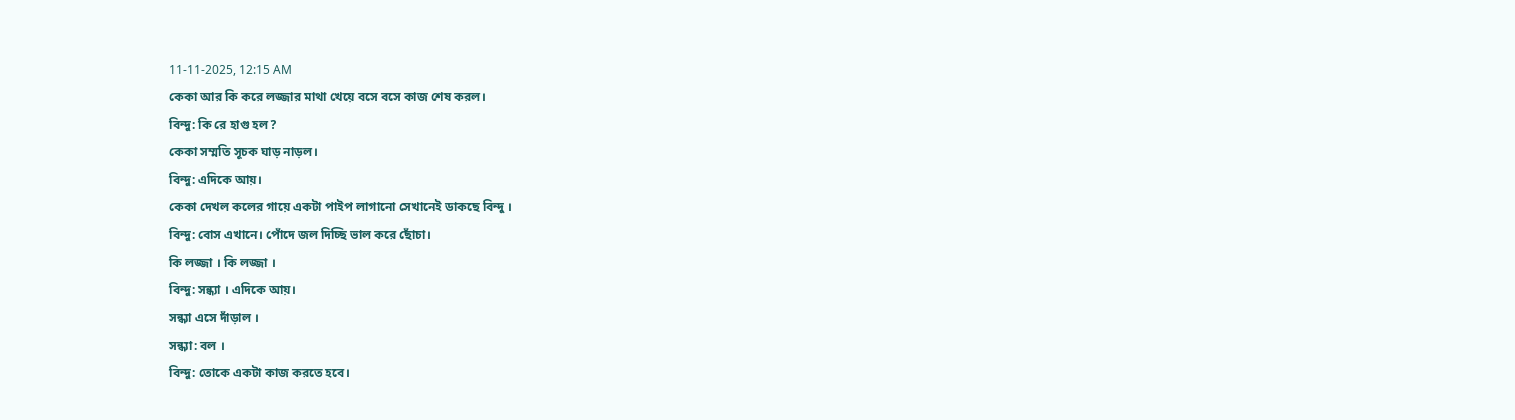11-11-2025, 12:15 AM
কেকা আর কি করে লজ্জার মাথা খেয়ে বসে বসে কাজ শেষ করল।
বিন্দু: কি রে হাগু হল?
কেকা সম্মতি সূচক ঘাড় নাড়ল।
বিন্দু: এদিকে আয়।
কেকা দেখল কলের গায়ে একটা পাইপ লাগানো সেখানেই ডাকছে বিন্দু ।
বিন্দু: বোস এখানে। পোঁদে জল দিচ্ছি ভাল করে ছোঁচা।
কি লজ্জা । কি লজ্জা ।
বিন্দু: সন্ধ্যা । এদিকে আয়।
সন্ধ্যা এসে দাঁড়াল ।
সন্ধ্যা: বল ।
বিন্দু: তোকে একটা কাজ করতে হবে।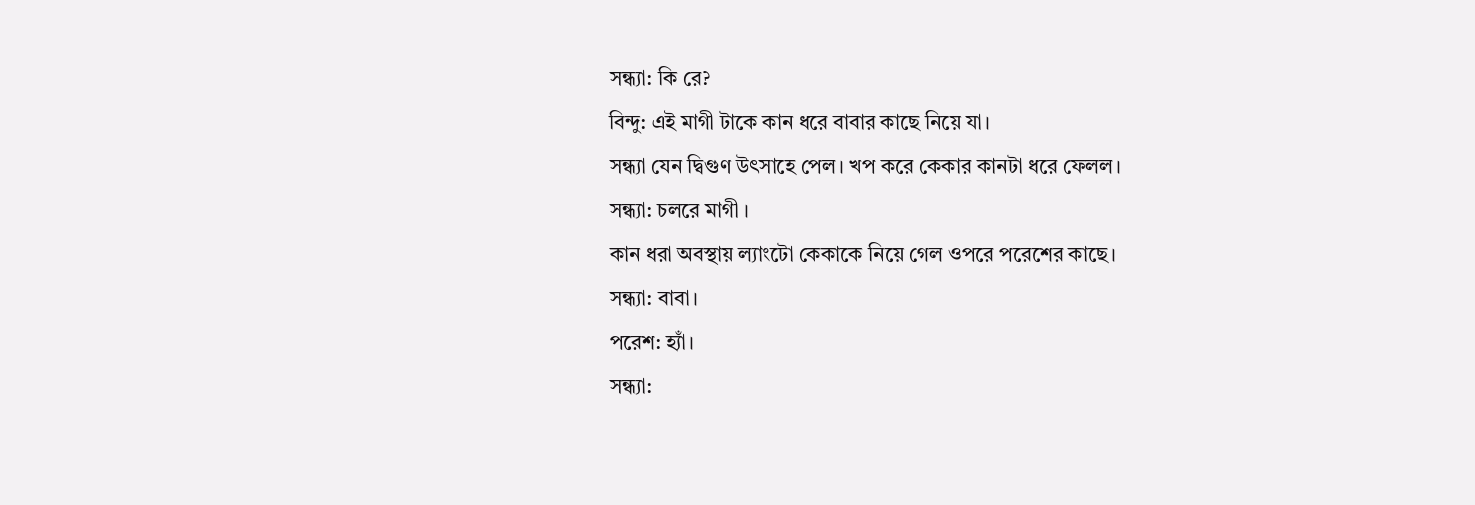সন্ধ্যা: কি রে?
বিন্দু: এই মাগী টাকে কান ধরে বাবার কাছে নিয়ে যা।
সন্ধ্যা যেন দ্বিগুণ উৎসাহে পেল। খপ করে কেকার কানটা ধরে ফেলল।
সন্ধ্যা: চলরে মাগী ।
কান ধরা অবস্থায় ল্যাংটো কেকাকে নিয়ে গেল ওপরে পরেশের কাছে।
সন্ধ্যা: বাবা।
পরেশ: হ্যাঁ।
সন্ধ্যা: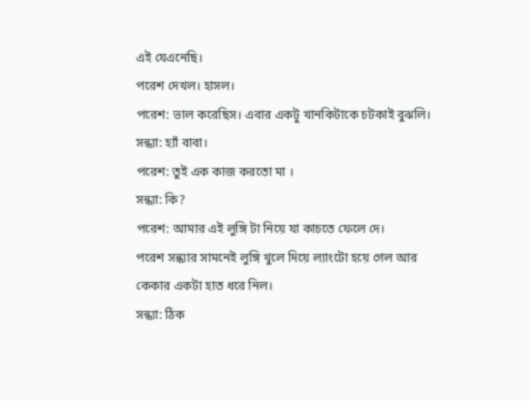এই যেএনেছি।
পরেশ দেখল। হাসল।
পরেশ: ভাল করেছিস। এবার একটু খানকিটাকে চটকাই বুঝলি।
সন্ধ্যা: হ্যাঁ বাবা।
পরেশ: তুই এক কাজ করতো মা ।
সন্ধ্যা: কি?
পরেশ: আমার এই লুঙ্গি টা নিয়ে যা কাচতে ফেলে দে।
পরেশ সন্ধ্যার সামনেই লুঙ্গি খুলে দিয়ে ল্যাংটো হয়ে গেল আর কেকার একটা হাত ধরে নিল।
সন্ধ্যা: ঠিক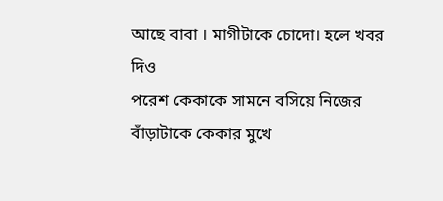আছে বাবা । মাগীটাকে চোদো। হলে খবর দিও
পরেশ কেকাকে সামনে বসিয়ে নিজের বাঁড়াটাকে কেকার মুখে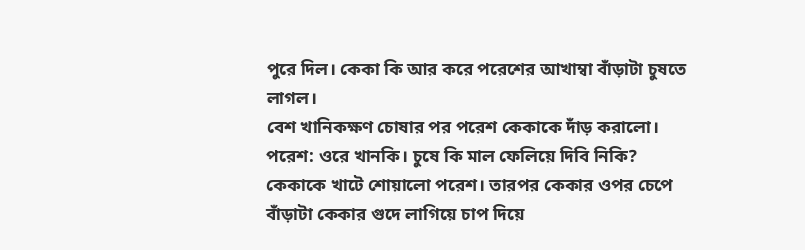পুরে দিল। কেকা কি আর করে পরেশের আখাম্বা বাঁড়াটা চুষতে লাগল।
বেশ খানিকক্ষণ চোষার পর পরেশ কেকাকে দাঁড় করালো।
পরেশ: ওরে খানকি। চুষে কি মাল ফেলিয়ে দিবি নিকি?
কেকাকে খাটে শোয়ালো পরেশ। তারপর কেকার ওপর চেপে বাঁড়াটা কেকার গুদে লাগিয়ে চাপ দিয়ে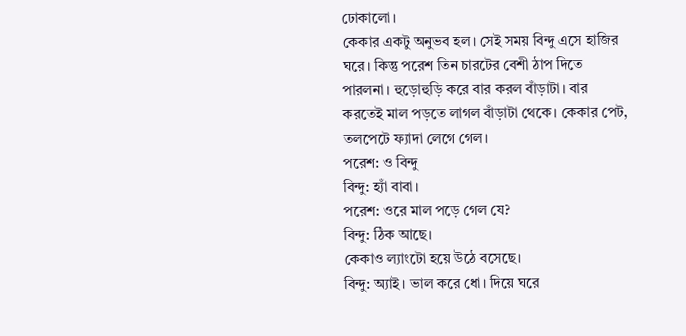ঢোকালো।
কেকার একটু অনুভব হল। সেই সময় বিন্দু এসে হাজির ঘরে। কিন্তু পরেশ তিন চারটের বেশী ঠাপ দিতে পারলনা। হুড়োহুড়ি করে বার করল বাঁড়াটা। বার করতেই মাল পড়তে লাগল বাঁড়াটা থেকে। কেকার পেট, তলপেটে ফ্যাদা লেগে গেল।
পরেশ: ও বিন্দু
বিন্দু: হ্যাঁ বাবা।
পরেশ: ওরে মাল পড়ে গেল যে?
বিন্দু: ঠিক আছে।
কেকাও ল্যাংটো হয়ে উঠে বসেছে।
বিন্দু: অ্যাই। ভাল করে ধো। দিয়ে ঘরে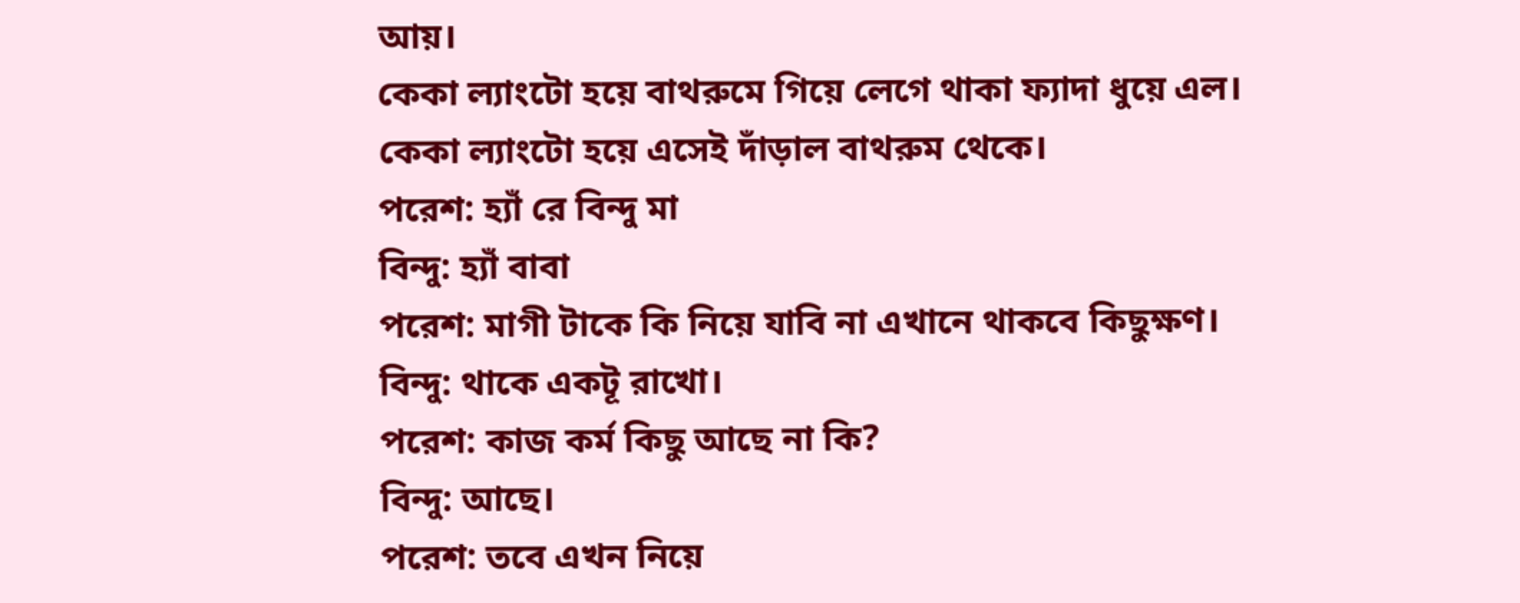আয়।
কেকা ল্যাংটো হয়ে বাথরুমে গিয়ে লেগে থাকা ফ্যাদা ধুয়ে এল।
কেকা ল্যাংটো হয়ে এসেই দাঁড়াল বাথরুম থেকে।
পরেশ: হ্যাঁ রে বিন্দু মা
বিন্দু: হ্যাঁ বাবা
পরেশ: মাগী টাকে কি নিয়ে যাবি না এখানে থাকবে কিছুক্ষণ।
বিন্দু: থাকে একটূ রাখো।
পরেশ: কাজ কর্ম কিছু আছে না কি?
বিন্দু: আছে।
পরেশ: তবে এখন নিয়ে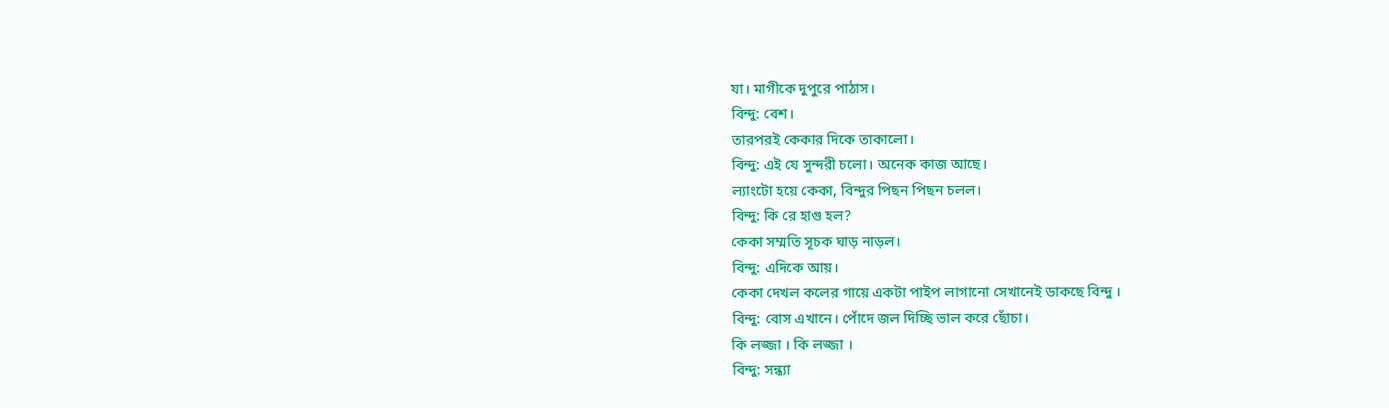যা। মাগীকে দুপুরে পাঠাস।
বিন্দু: বেশ।
তারপরই কেকার দিকে তাকালো।
বিন্দু: এই যে সুন্দরী চলো। অনেক কাজ আছে।
ল্যাংটো হয়ে কেকা, বিন্দুর পিছন পিছন চলল।
বিন্দু: কি রে হাগু হল?
কেকা সম্মতি সূচক ঘাড় নাড়ল।
বিন্দু: এদিকে আয়।
কেকা দেখল কলের গায়ে একটা পাইপ লাগানো সেখানেই ডাকছে বিন্দু ।
বিন্দু: বোস এখানে। পোঁদে জল দিচ্ছি ভাল করে ছোঁচা।
কি লজ্জা । কি লজ্জা ।
বিন্দু: সন্ধ্যা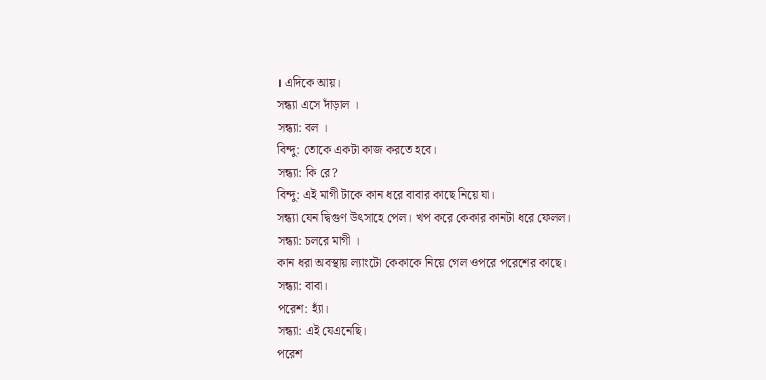। এদিকে আয়।
সন্ধ্যা এসে দাঁড়াল ।
সন্ধ্যা: বল ।
বিন্দু: তোকে একটা কাজ করতে হবে।
সন্ধ্যা: কি রে?
বিন্দু: এই মাগী টাকে কান ধরে বাবার কাছে নিয়ে যা।
সন্ধ্যা যেন দ্বিগুণ উৎসাহে পেল। খপ করে কেকার কানটা ধরে ফেলল।
সন্ধ্যা: চলরে মাগী ।
কান ধরা অবস্থায় ল্যাংটো কেকাকে নিয়ে গেল ওপরে পরেশের কাছে।
সন্ধ্যা: বাবা।
পরেশ: হ্যাঁ।
সন্ধ্যা: এই যেএনেছি।
পরেশ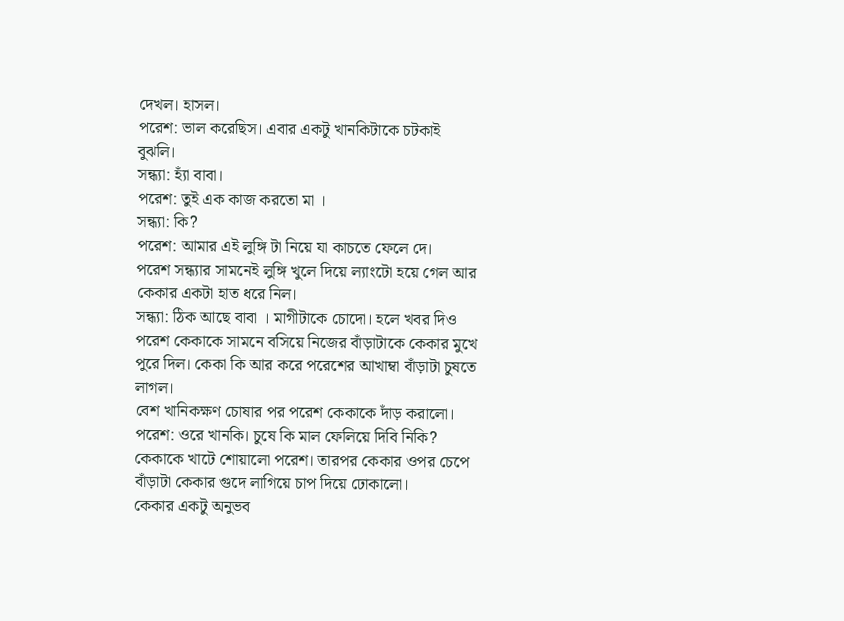দেখল। হাসল।
পরেশ: ভাল করেছিস। এবার একটু খানকিটাকে চটকাই বুঝলি।
সন্ধ্যা: হ্যাঁ বাবা।
পরেশ: তুই এক কাজ করতো মা ।
সন্ধ্যা: কি?
পরেশ: আমার এই লুঙ্গি টা নিয়ে যা কাচতে ফেলে দে।
পরেশ সন্ধ্যার সামনেই লুঙ্গি খুলে দিয়ে ল্যাংটো হয়ে গেল আর কেকার একটা হাত ধরে নিল।
সন্ধ্যা: ঠিক আছে বাবা । মাগীটাকে চোদো। হলে খবর দিও
পরেশ কেকাকে সামনে বসিয়ে নিজের বাঁড়াটাকে কেকার মুখে পুরে দিল। কেকা কি আর করে পরেশের আখাম্বা বাঁড়াটা চুষতে লাগল।
বেশ খানিকক্ষণ চোষার পর পরেশ কেকাকে দাঁড় করালো।
পরেশ: ওরে খানকি। চুষে কি মাল ফেলিয়ে দিবি নিকি?
কেকাকে খাটে শোয়ালো পরেশ। তারপর কেকার ওপর চেপে বাঁড়াটা কেকার গুদে লাগিয়ে চাপ দিয়ে ঢোকালো।
কেকার একটু অনুভব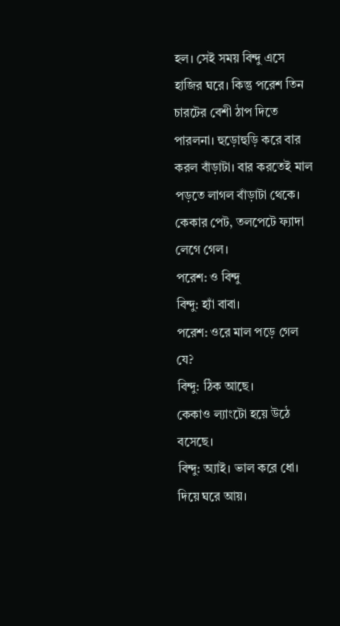হল। সেই সময় বিন্দু এসে হাজির ঘরে। কিন্তু পরেশ তিন চারটের বেশী ঠাপ দিতে পারলনা। হুড়োহুড়ি করে বার করল বাঁড়াটা। বার করতেই মাল পড়তে লাগল বাঁড়াটা থেকে। কেকার পেট, তলপেটে ফ্যাদা লেগে গেল।
পরেশ: ও বিন্দু
বিন্দু: হ্যাঁ বাবা।
পরেশ: ওরে মাল পড়ে গেল যে?
বিন্দু: ঠিক আছে।
কেকাও ল্যাংটো হয়ে উঠে বসেছে।
বিন্দু: অ্যাই। ভাল করে ধো। দিয়ে ঘরে আয়।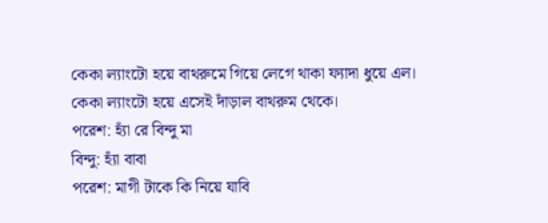কেকা ল্যাংটো হয়ে বাথরুমে গিয়ে লেগে থাকা ফ্যাদা ধুয়ে এল।
কেকা ল্যাংটো হয়ে এসেই দাঁড়াল বাথরুম থেকে।
পরেশ: হ্যাঁ রে বিন্দু মা
বিন্দু: হ্যাঁ বাবা
পরেশ: মাগী টাকে কি নিয়ে যাবি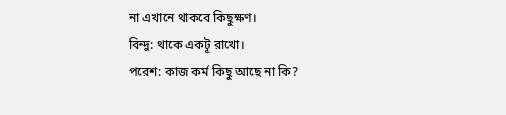না এখানে থাকবে কিছুক্ষণ।
বিন্দু: থাকে একটূ রাখো।
পরেশ: কাজ কর্ম কিছু আছে না কি?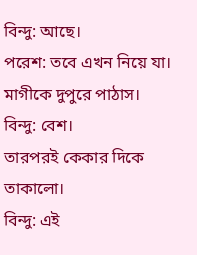বিন্দু: আছে।
পরেশ: তবে এখন নিয়ে যা। মাগীকে দুপুরে পাঠাস।
বিন্দু: বেশ।
তারপরই কেকার দিকে তাকালো।
বিন্দু: এই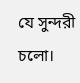যে সুন্দরী চলো।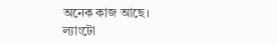অনেক কাজ আছে।
ল্যাংটো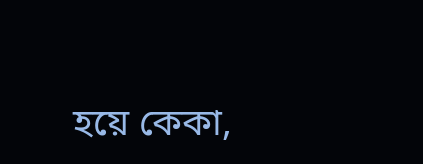হয়ে কেকা,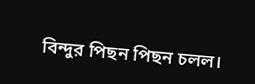বিন্দুর পিছন পিছন চলল।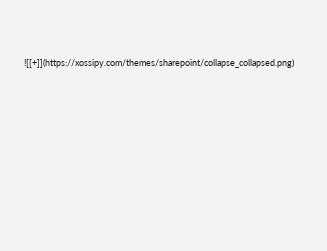![[+]](https://xossipy.com/themes/sharepoint/collapse_collapsed.png)